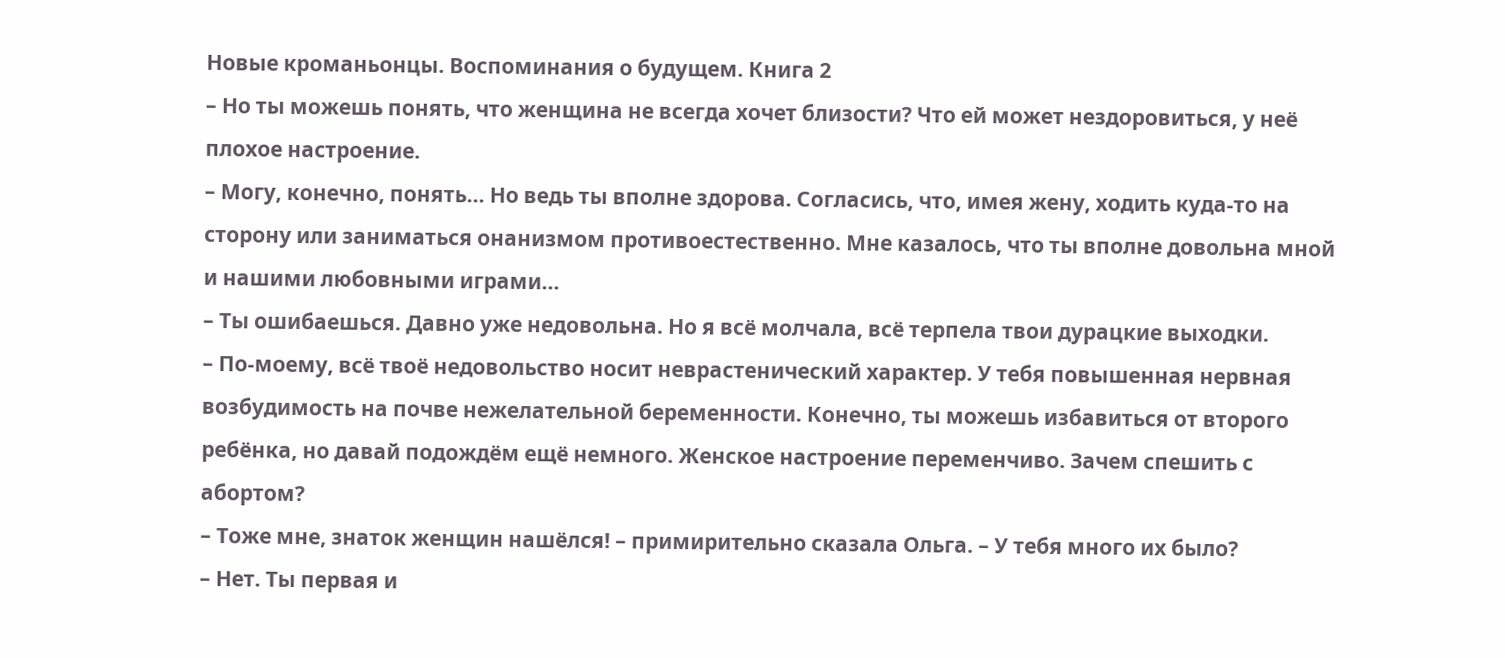Новые кроманьонцы. Воспоминания о будущем. Книга 2
– Но ты можешь понять, что женщина не всегда хочет близости? Что ей может нездоровиться, у неё плохое настроение.
– Могу, конечно, понять… Но ведь ты вполне здорова. Согласись, что, имея жену, ходить куда‑то на сторону или заниматься онанизмом противоестественно. Мне казалось, что ты вполне довольна мной и нашими любовными играми…
– Ты ошибаешься. Давно уже недовольна. Но я всё молчала, всё терпела твои дурацкие выходки.
– По‑моему, всё твоё недовольство носит неврастенический характер. У тебя повышенная нервная возбудимость на почве нежелательной беременности. Конечно, ты можешь избавиться от второго ребёнка, но давай подождём ещё немного. Женское настроение переменчиво. Зачем спешить с абортом?
– Тоже мне, знаток женщин нашёлся! – примирительно сказала Ольга. – У тебя много их было?
– Нет. Ты первая и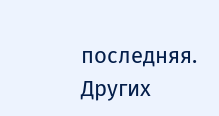последняя. Других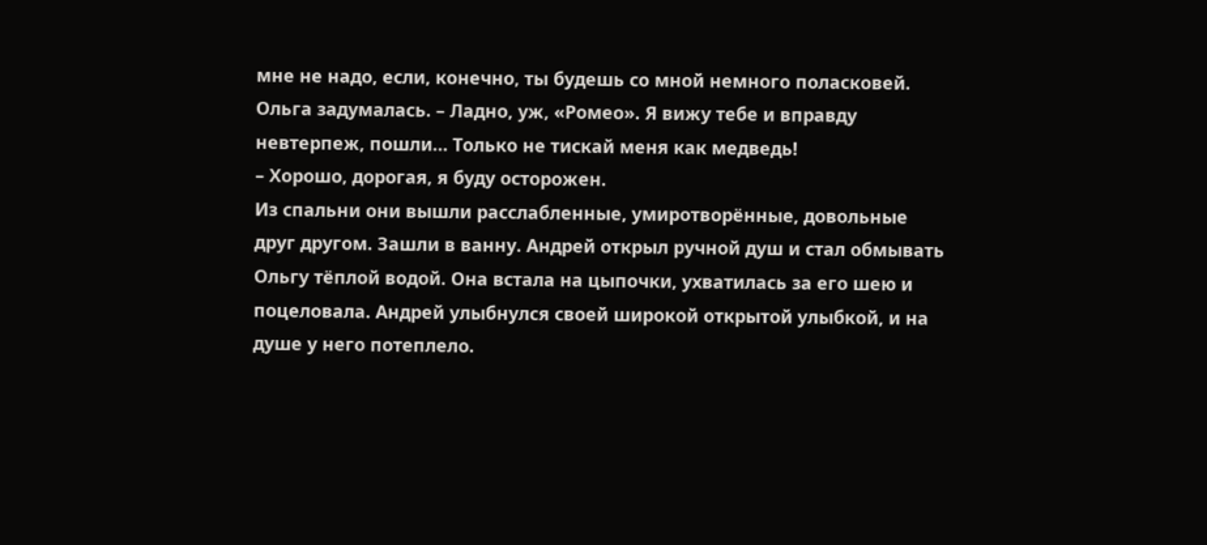мне не надо, если, конечно, ты будешь со мной немного поласковей.
Ольга задумалась. – Ладно, уж, «Ромео». Я вижу тебе и вправду невтерпеж, пошли… Только не тискай меня как медведь!
– Хорошо, дорогая, я буду осторожен.
Из спальни они вышли расслабленные, умиротворённые, довольные друг другом. Зашли в ванну. Андрей открыл ручной душ и стал обмывать Ольгу тёплой водой. Она встала на цыпочки, ухватилась за его шею и поцеловала. Андрей улыбнулся своей широкой открытой улыбкой, и на душе у него потеплело.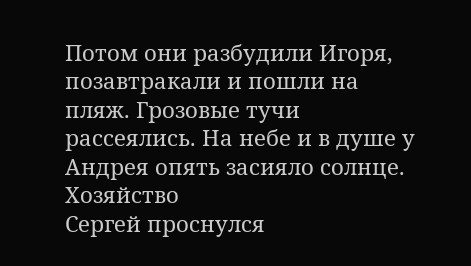Потом они разбудили Игоря, позавтракали и пошли на пляж. Грозовые тучи рассеялись. На небе и в душе у Андрея опять засияло солнце.
Хозяйство
Сергей проснулся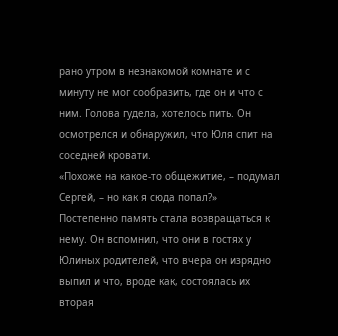рано утром в незнакомой комнате и с минуту не мог сообразить, где он и что с ним. Голова гудела, хотелось пить. Он осмотрелся и обнаружил, что Юля спит на соседней кровати.
«Похоже на какое‑то общежитие, – подумал Сергей, – но как я сюда попал?»
Постепенно память стала возвращаться к нему. Он вспомнил, что они в гостях у Юлиных родителей, что вчера он изрядно выпил и что, вроде как, состоялась их вторая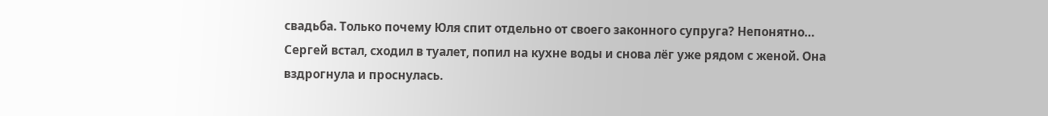свадьба. Только почему Юля спит отдельно от своего законного супруга? Непонятно…
Сергей встал, сходил в туалет, попил на кухне воды и снова лёг уже рядом с женой. Она вздрогнула и проснулась.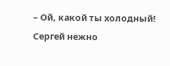– Ой, какой ты холодный!
Сергей нежно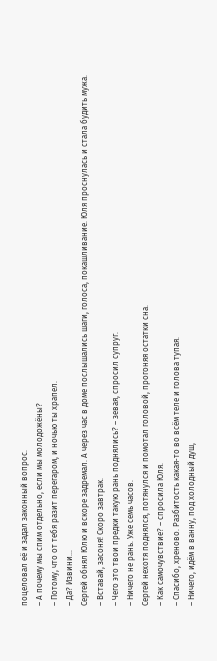поцеловал её и задал законный вопрос.
– А почему мы спим отдельно, если мы молодожёны?
– Потому, что от тебя разит перегаром, и ночью ты храпел.
– Да? Извини…
Сергей обнял Юлю и вскоре задремал. А через час в доме послышались шаги, голоса, покашливание. Юля проснулась и стала будить мужа.
– Вставай, засоня! Скоро завтрак.
– Чего это твои предки такую рань поднялись? – зевая, спросил супруг.
– Ничего не рань. Уже семь часов.
Сергей нехотя поднялся, потянулся и помотал головой, прогоняя остатки сна.
– Как самочувствие? – спросила Юля.
– Спасибо, хреново. Разбитость какая‑то во всём теле и голова тупая.
– Ничего, идём в ванну, под холодный душ,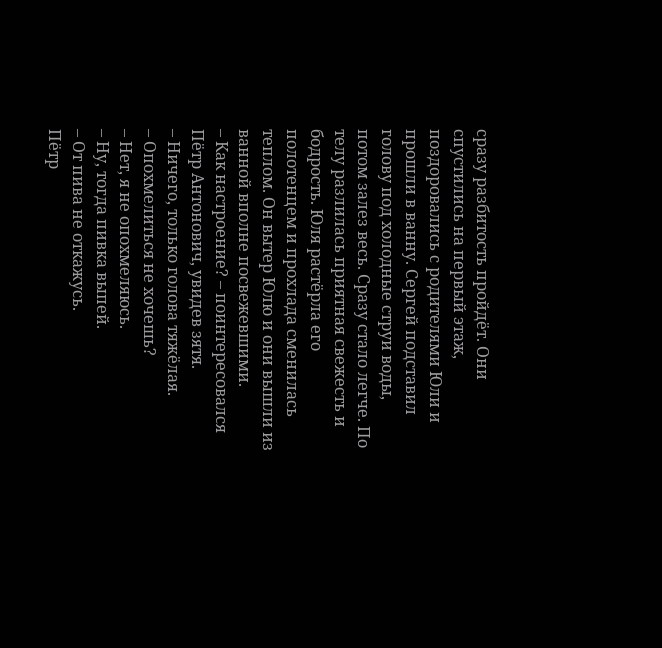сразу разбитость пройдёт. Они спустились на первый этаж, поздоровались с родителями Юли и прошли в ванну. Сергей подставил голову под холодные струи воды, потом залез весь. Сразу стало легче. По телу разлилась приятная свежесть и бодрость. Юля растёрла его полотенцем и прохлада сменилась теплом. Он вытер Юлю и они вышли из ванной вполне посвежевшими.
– Как настроение? – поинтересовался Пётр Антонович, увидев зятя.
– Ничего, только голова тяжёлая.
– Опохмелиться не хочешь?
– Нет, я не опохмеляюсь.
– Ну, тогда пивка выпей.
– От пива не откажусь.
Пётр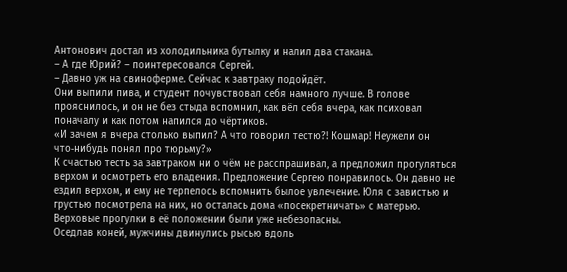Антонович достал из холодильника бутылку и налил два стакана.
– А где Юрий? – поинтересовался Сергей.
– Давно уж на свиноферме. Сейчас к завтраку подойдёт.
Они выпили пива, и студент почувствовал себя намного лучше. В голове прояснилось, и он не без стыда вспомнил, как вёл себя вчера, как психовал поначалу и как потом напился до чёртиков.
«И зачем я вчера столько выпил? А что говорил тестю?! Кошмар! Неужели он что‑нибудь понял про тюрьму?»
К счастью тесть за завтраком ни о чём не расспрашивал, а предложил прогуляться верхом и осмотреть его владения. Предложение Сергею понравилось. Он давно не ездил верхом, и ему не терпелось вспомнить былое увлечение. Юля с завистью и грустью посмотрела на них, но осталась дома «посекретничать» с матерью. Верховые прогулки в её положении были уже небезопасны.
Оседлав коней, мужчины двинулись рысью вдоль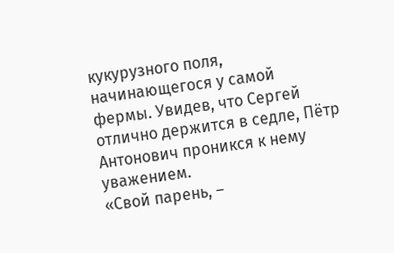кукурузного поля, начинающегося у самой фермы. Увидев, что Сергей отлично держится в седле, Пётр Антонович проникся к нему уважением.
«Свой парень, –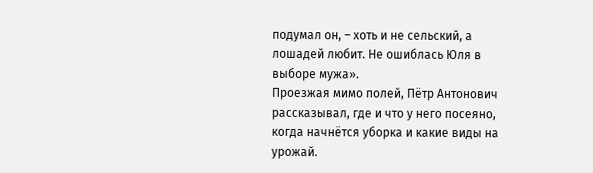подумал он, – хоть и не сельский, а лошадей любит. Не ошиблась Юля в выборе мужа».
Проезжая мимо полей, Пётр Антонович рассказывал, где и что у него посеяно, когда начнётся уборка и какие виды на урожай.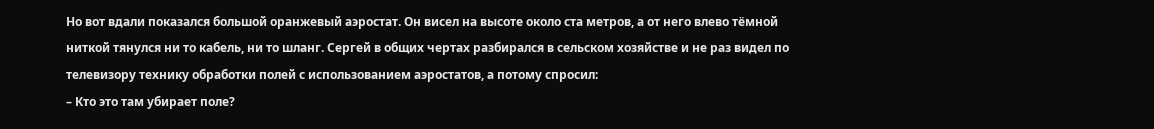Но вот вдали показался большой оранжевый аэростат. Он висел на высоте около ста метров, а от него влево тёмной ниткой тянулся ни то кабель, ни то шланг. Сергей в общих чертах разбирался в сельском хозяйстве и не раз видел по телевизору технику обработки полей с использованием аэростатов, а потому спросил:
– Кто это там убирает поле?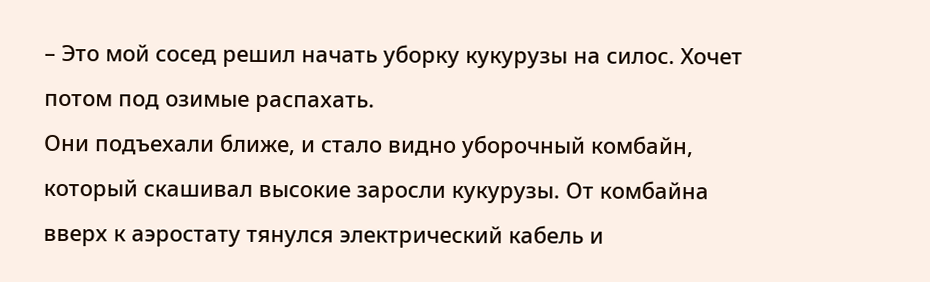– Это мой сосед решил начать уборку кукурузы на силос. Хочет потом под озимые распахать.
Они подъехали ближе, и стало видно уборочный комбайн, который скашивал высокие заросли кукурузы. От комбайна вверх к аэростату тянулся электрический кабель и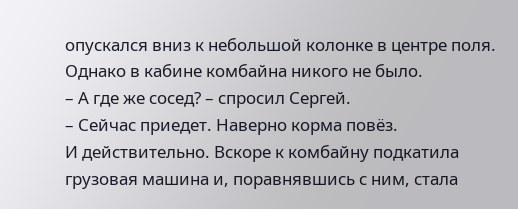опускался вниз к небольшой колонке в центре поля. Однако в кабине комбайна никого не было.
– А где же сосед? – спросил Сергей.
– Сейчас приедет. Наверно корма повёз.
И действительно. Вскоре к комбайну подкатила грузовая машина и, поравнявшись с ним, стала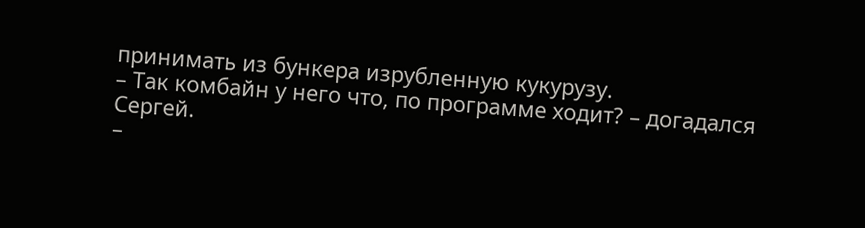принимать из бункера изрубленную кукурузу.
– Так комбайн у него что, по программе ходит? – догадался Сергей.
–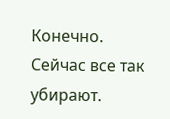Конечно. Сейчас все так убирают.